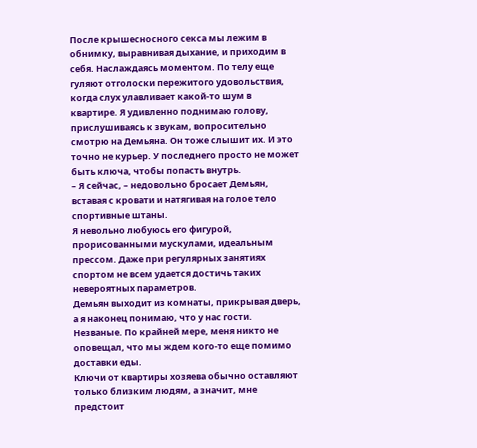После крышесносного секса мы лежим в обнимку, выравнивая дыхание, и приходим в себя. Наслаждаясь моментом. По телу еще гуляют отголоски пережитого удовольствия, когда слух улавливает какой-то шум в квартире. Я удивленно поднимаю голову, прислушиваясь к звукам, вопросительно смотрю на Демьяна. Он тоже слышит их. И это точно не курьер. У последнего просто не может быть ключа, чтобы попасть внутрь.
– Я сейчас, – недовольно бросает Демьян, вставая с кровати и натягивая на голое тело спортивные штаны.
Я невольно любуюсь его фигурой, прорисованными мускулами, идеальным прессом. Даже при регулярных занятиях спортом не всем удается достичь таких невероятных параметров.
Демьян выходит из комнаты, прикрывая дверь, а я наконец понимаю, что у нас гости. Незваные. По крайней мере, меня никто не оповещал, что мы ждем кого-то еще помимо доставки еды.
Ключи от квартиры хозяева обычно оставляют только близким людям, а значит, мне предстоит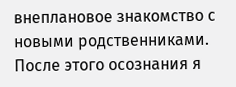внеплановое знакомство с новыми родственниками.
После этого осознания я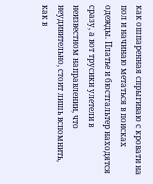как ошпаренная спрыгиваю с кровати на пол и начинаю метаться в поисках одежды. Платье и бюстгальтер находятся сразу, а вот трусики улетели в неизвестном направлении, что неудивительно, стоит лишь вспомнить, как в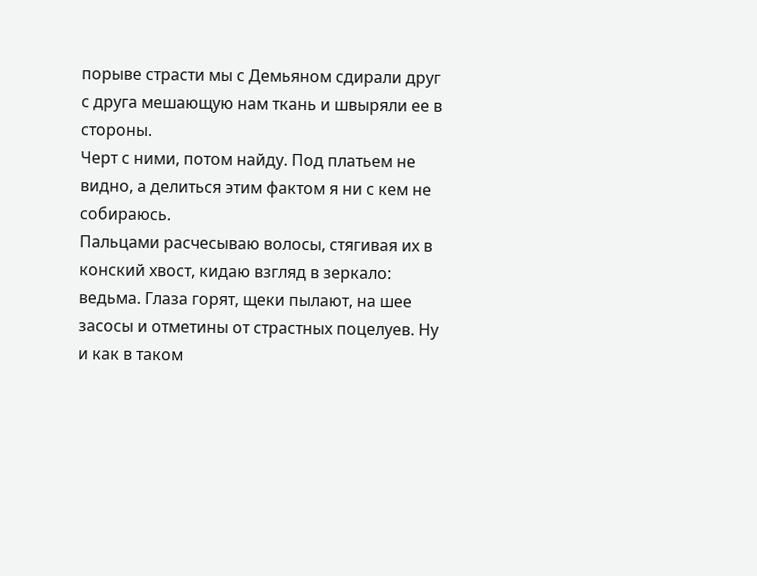порыве страсти мы с Демьяном сдирали друг с друга мешающую нам ткань и швыряли ее в стороны.
Черт с ними, потом найду. Под платьем не видно, а делиться этим фактом я ни с кем не собираюсь.
Пальцами расчесываю волосы, стягивая их в конский хвост, кидаю взгляд в зеркало: ведьма. Глаза горят, щеки пылают, на шее засосы и отметины от страстных поцелуев. Ну и как в таком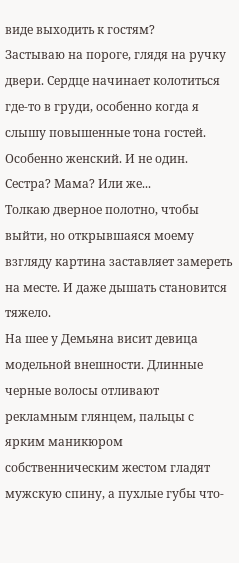виде выходить к гостям?
Застываю на пороге, глядя на ручку двери. Сердце начинает колотиться где-то в груди, особенно когда я слышу повышенные тона гостей. Особенно женский. И не один.
Сестра? Мама? Или же...
Толкаю дверное полотно, чтобы выйти, но открывшаяся моему взгляду картина заставляет замереть на месте. И даже дышать становится тяжело.
На шее у Демьяна висит девица модельной внешности. Длинные черные волосы отливают рекламным глянцем, пальцы с ярким маникюром собственническим жестом гладят мужскую спину, а пухлые губы что-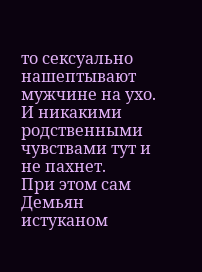то сексуально нашептывают мужчине на ухо.
И никакими родственными чувствами тут и не пахнет.
При этом сам Демьян истуканом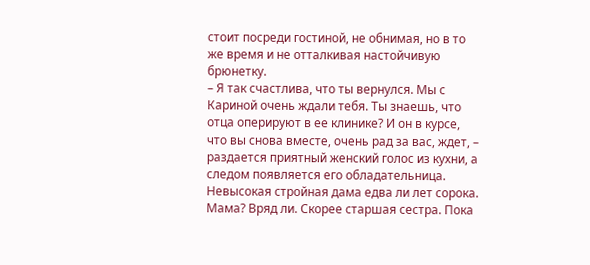стоит посреди гостиной, не обнимая, но в то же время и не отталкивая настойчивую брюнетку.
– Я так счастлива, что ты вернулся. Мы с Кариной очень ждали тебя. Ты знаешь, что отца оперируют в ее клинике? И он в курсе, что вы снова вместе, очень рад за вас, ждет, – раздается приятный женский голос из кухни, а следом появляется его обладательница. Невысокая стройная дама едва ли лет сорока.
Мама? Вряд ли. Скорее старшая сестра. Пока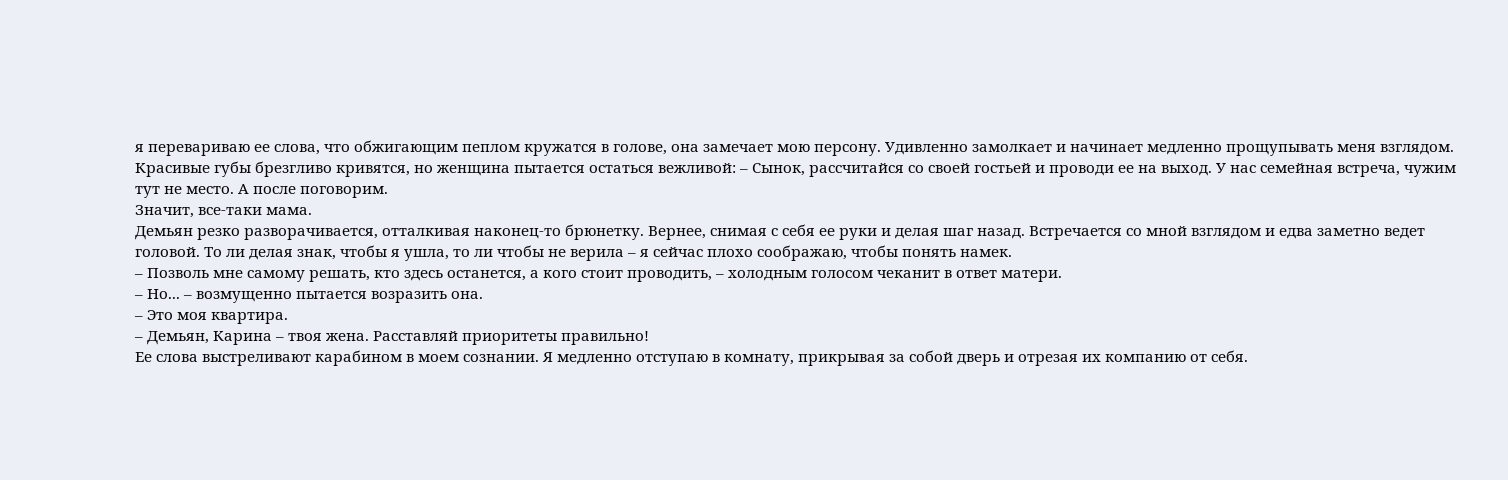я перевариваю ее слова, что обжигающим пеплом кружатся в голове, она замечает мою персону. Удивленно замолкает и начинает медленно прощупывать меня взглядом. Красивые губы брезгливо кривятся, но женщина пытается остаться вежливой: – Сынок, рассчитайся со своей гостьей и проводи ее на выход. У нас семейная встреча, чужим тут не место. А после поговорим.
Значит, все-таки мама.
Демьян резко разворачивается, отталкивая наконец-то брюнетку. Вернее, снимая с себя ее руки и делая шаг назад. Встречается со мной взглядом и едва заметно ведет головой. То ли делая знак, чтобы я ушла, то ли чтобы не верила – я сейчас плохо соображаю, чтобы понять намек.
– Позволь мне самому решать, кто здесь останется, а кого стоит проводить, – холодным голосом чеканит в ответ матери.
– Но... – возмущенно пытается возразить она.
– Это моя квартира.
– Демьян, Карина – твоя жена. Расставляй приоритеты правильно!
Ее слова выстреливают карабином в моем сознании. Я медленно отступаю в комнату, прикрывая за собой дверь и отрезая их компанию от себя.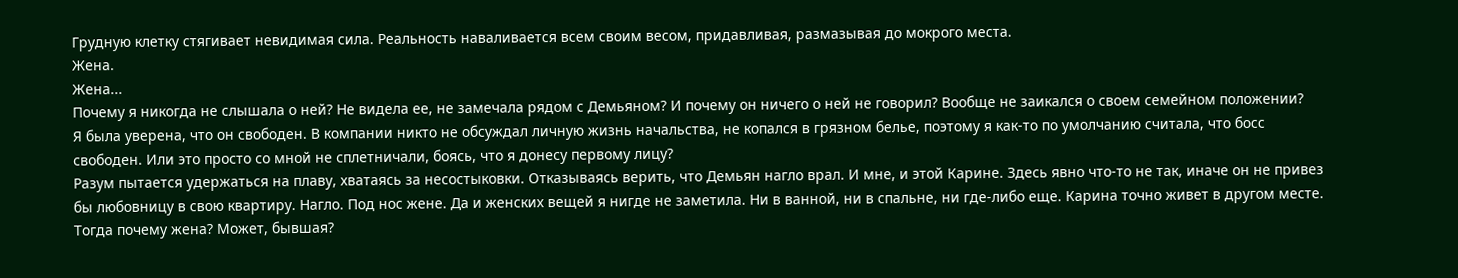Грудную клетку стягивает невидимая сила. Реальность наваливается всем своим весом, придавливая, размазывая до мокрого места.
Жена.
Жена...
Почему я никогда не слышала о ней? Не видела ее, не замечала рядом с Демьяном? И почему он ничего о ней не говорил? Вообще не заикался о своем семейном положении?
Я была уверена, что он свободен. В компании никто не обсуждал личную жизнь начальства, не копался в грязном белье, поэтому я как-то по умолчанию считала, что босс свободен. Или это просто со мной не сплетничали, боясь, что я донесу первому лицу?
Разум пытается удержаться на плаву, хватаясь за несостыковки. Отказываясь верить, что Демьян нагло врал. И мне, и этой Карине. Здесь явно что-то не так, иначе он не привез бы любовницу в свою квартиру. Нагло. Под нос жене. Да и женских вещей я нигде не заметила. Ни в ванной, ни в спальне, ни где-либо еще. Карина точно живет в другом месте.
Тогда почему жена? Может, бывшая?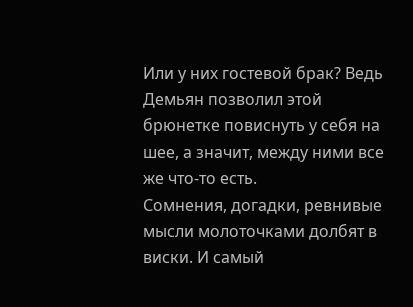Или у них гостевой брак? Ведь Демьян позволил этой брюнетке повиснуть у себя на шее, а значит, между ними все же что-то есть.
Сомнения, догадки, ревнивые мысли молоточками долбят в виски. И самый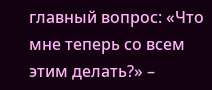главный вопрос: «Что мне теперь со всем этим делать?» –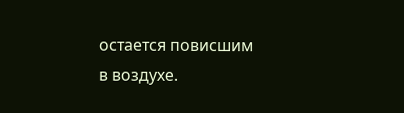остается повисшим в воздухе.